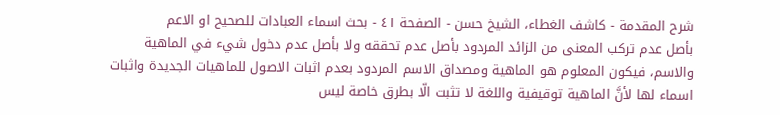شرح المقدمة - كاشف الغطاء، الشيخ حسن - الصفحة ٤١ - بحث اسماء العبادات للصحيح او الاعم
بأصل عدم تركب المعنى من الزائد المردود بأصل عدم تحققه ولا بأصل عدم دخول شيء في الماهية والاسم، فيكون المعلوم هو الماهية ومصداق الاسم المردود بعدم اثبات الاصول للماهيات الجديدة واثبات اسماء لها لأنَّ الماهية توقيفية واللغة لا تثبت الّا بطرق خاصة ليس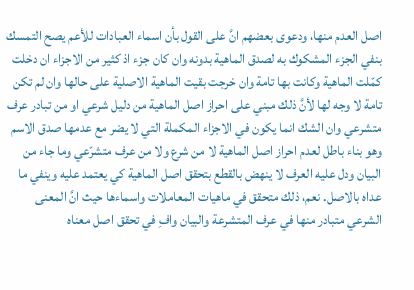اصل العدم منها، ودعوى بعضهم انَّ على القول بأن اسماء العبادات للأعم يصح التمسك بنفي الجزء المشكوك به لصدق الماهية بدونه وان كان جزء اذ كثير من الاجزاء ان دخلت كمّلت الماهية وكانت بها تامة وان خرجت بقيت الماهية الاصلية على حالها وان لم تكن تامة لا وجه لها لأنَّ ذلك مبني على احراز اصل الماهية من دليل شرعي او من تبادر عرف متشرعي وان الشك انما يكون في الاجزاء المكملة التي لا يضر مع عدمها صدق الاسم وهو بناء باطل لعدم احراز اصل الماهية لا من شرع ولا من عرف متشرّعي وما جاء من البيان ودل عليه العرف لا ينهض بالقطع بتحقق اصل الماهية كي يعتمد عليه وينفي ما عداه بالاصل. نعم، ذلك متحقق في ماهيات المعاملات واسماءها حيث انَّ المعنى الشرعي متبادر منها في عرف المتشرعة والبيان وافِ في تحقق اصل معناه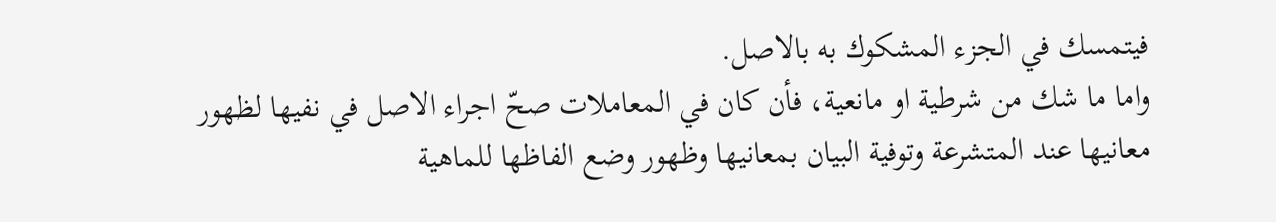فيتمسك في الجزء المشكوك به بالاصل.
واما ما شك من شرطية او مانعية، فأن كان في المعاملات صحّ اجراء الاصل في نفيها لظهور معانيها عند المتشرعة وتوفية البيان بمعانيها وظهور وضع الفاظها للماهية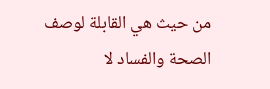من حيث هي القابلة لوصف الصحة والفساد لا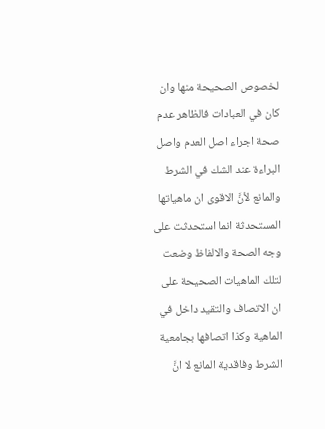لخصوص الصحيحة منها وان كان في العبادات فالظاهر عدم صحة اجراء اصل العدم واصل البراءة عند الشك في الشرط والمانع لأنَّ الاقوى ان ماهياتها المستحدثة انما استحدثت على وجه الصحة والالفاظ وضعت لتلك الماهيات الصحيحة على ان الاتصاف والتقيد داخل في الماهية وكذا اتصافها بجامعية الشرط وفاقدية المانع لا انَّ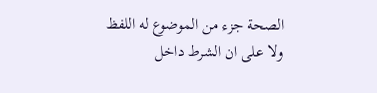الصحة جزء من الموضوع له اللفظ ولا على ان الشرط داخل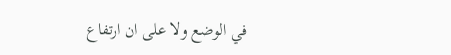في الوضع ولا على ان ارتفاع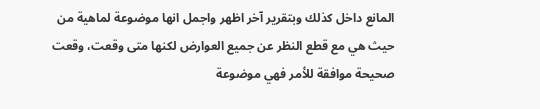المانع داخل كذلك وبتقرير آخر اظهر واجمل انها موضوعة لماهية من حيث هي مع قطع النظر عن جميع العوارض لكنها متى وقعت، وقعت صحيحة موافقة للأمر فهي موضوعة